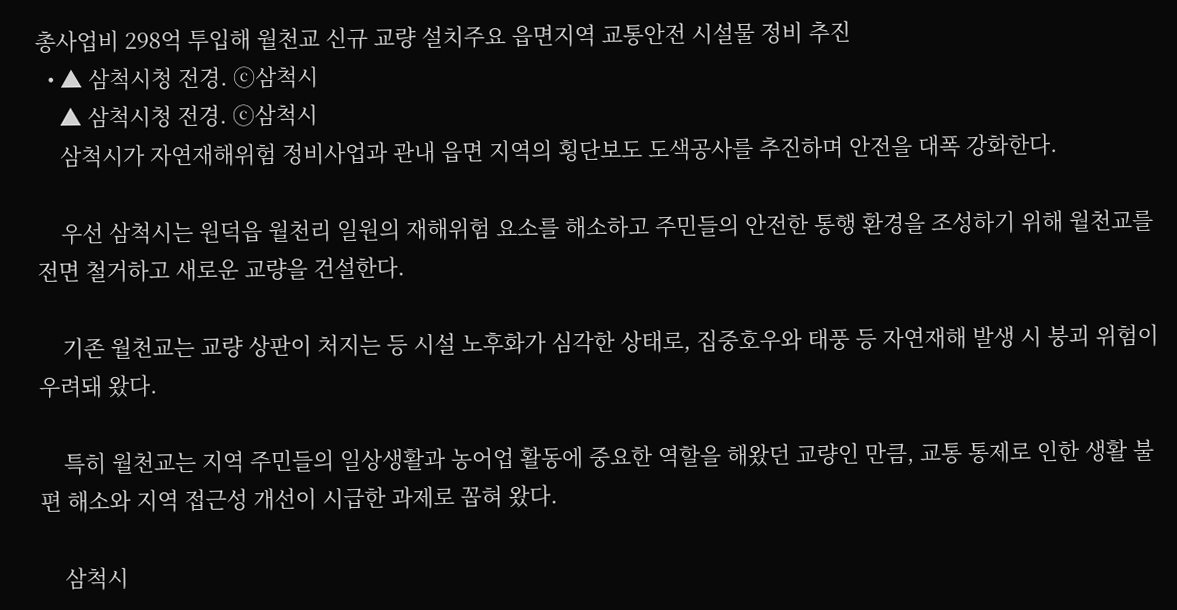총사업비 298억 투입해 월천교 신규 교량 설치주요 읍면지역 교통안전 시설물 정비 추진
  • ▲ 삼척시청 전경. ⓒ삼척시
    ▲ 삼척시청 전경. ⓒ삼척시
    삼척시가 자연재해위험 정비사업과 관내 읍면 지역의 횡단보도 도색공사를 추진하며 안전을 대폭 강화한다.

    우선 삼척시는 원덕읍 월천리 일원의 재해위험 요소를 해소하고 주민들의 안전한 통행 환경을 조성하기 위해 월천교를 전면 철거하고 새로운 교량을 건설한다.

    기존 월천교는 교량 상판이 처지는 등 시설 노후화가 심각한 상태로, 집중호우와 태풍 등 자연재해 발생 시 붕괴 위험이 우려돼 왔다.

    특히 월천교는 지역 주민들의 일상생활과 농어업 활동에 중요한 역할을 해왔던 교량인 만큼, 교통 통제로 인한 생활 불편 해소와 지역 접근성 개선이 시급한 과제로 꼽혀 왔다.

    삼척시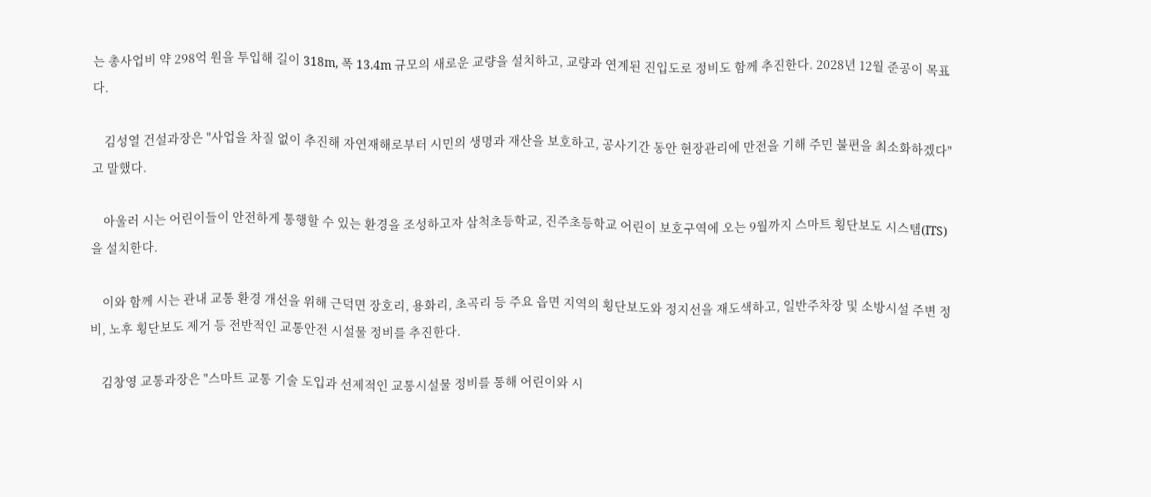는 총사업비 약 298억 원을 투입해 길이 318m, 폭 13.4m 규모의 새로운 교량을 설치하고, 교량과 연계된 진입도로 정비도 함께 추진한다. 2028년 12월 준공이 목표다.

    김성열 건설과장은 "사업을 차질 없이 추진해 자연재해로부터 시민의 생명과 재산을 보호하고, 공사기간 동안 현장관리에 만전을 기해 주민 불편을 최소화하겠다"고 말했다.

    아울러 시는 어린이들이 안전하게 통행할 수 있는 환경을 조성하고자 삼척초등학교, 진주초등학교 어린이 보호구역에 오는 9월까지 스마트 횡단보도 시스템(ITS)을 설치한다.

    이와 함께 시는 관내 교통 환경 개선을 위해 근덕면 장호리, 용화리, 초곡리 등 주요 읍면 지역의 횡단보도와 정지선을 재도색하고, 일반주차장 및 소방시설 주변 정비, 노후 횡단보도 제거 등 전반적인 교통안전 시설물 정비를 추진한다.

    김창영 교통과장은 "스마트 교통 기술 도입과 선제적인 교통시설물 정비를 통해 어린이와 시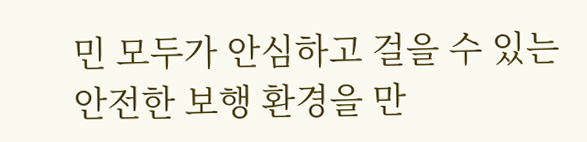민 모두가 안심하고 걸을 수 있는 안전한 보행 환경을 만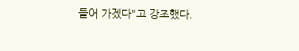들어 가겠다"고 강조했다.